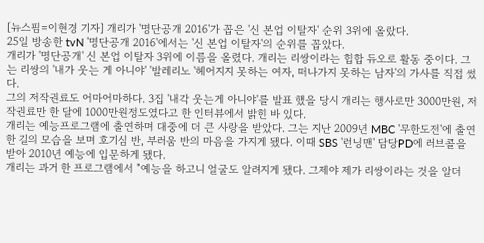[뉴스핌=이현경 기자] 개리가 '명단공개 2016'가 꼽은 '신 본업 이탈자' 순위 3위에 올랐다.
25일 방송한 tvN '명단공개 2016'에서는 '신 본업 이탈자'의 순위를 꼽았다.
개리가 '명단공개' 신 본업 이탈자 3위에 이름을 올렸다. 개리는 리쌍이라는 힙합 듀오로 활동 중이다. 그는 리쌍의 '내가 웃는 게 아니야' '발레리노 '헤어지지 못하는 여자, 떠나가지 못하는 남자'의 가사를 직접 썼다.
그의 저작권료도 어마어마하다. 3집 '내각 웃는게 아니야'를 발표 했을 당시 개리는 행사로만 3000만원, 저작권료만 한 달에 1000만원정도였다고 한 인터뷰에서 밝힌 바 있다.
개리는 예능프로그램에 출연하며 대중에 더 큰 사랑을 받았다. 그는 지난 2009년 MBC '무한도전'에 출연한 길의 모습을 보며 호기심 반, 부러움 반의 마음을 가지게 됐다. 이때 SBS '런닝맨' 담당PD에 러브콜을 받아 2010년 예능에 입문하게 됐다.
개리는 과거 한 프로그램에서 "예능을 하고니 얼굴도 알려지게 됐다. 그제야 제가 리쌍이라는 것을 알더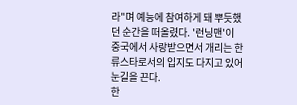라"며 예능에 참여하게 돼 뿌듯했던 순간을 떠올렸다. '런닝맨'이 중국에서 사랑받으면서 개리는 한류스타로서의 입지도 다지고 있어 눈길을 끈다.
한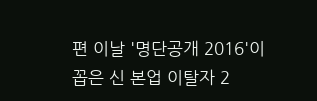편 이날 '명단공개 2016'이 꼽은 신 본업 이탈자 2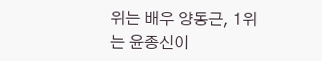위는 배우 양동근, 1위는 윤종신이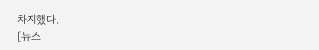차지했다.
[뉴스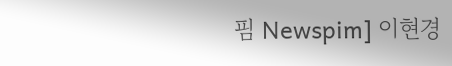핌 Newspim] 이현경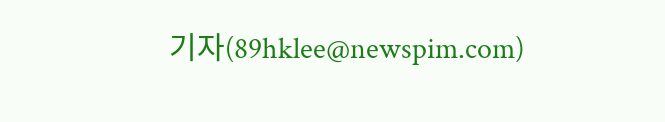기자(89hklee@newspim.com)